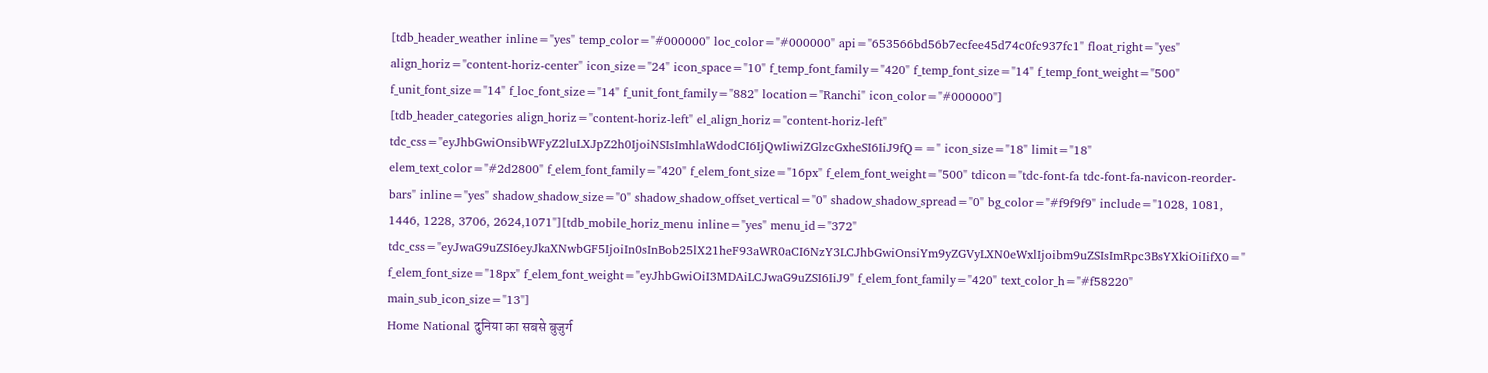[tdb_header_weather inline="yes" temp_color="#000000" loc_color="#000000" api="653566bd56b7ecfee45d74c0fc937fc1" float_right="yes" align_horiz="content-horiz-center" icon_size="24" icon_space="10" f_temp_font_family="420" f_temp_font_size="14" f_temp_font_weight="500" f_unit_font_size="14" f_loc_font_size="14" f_unit_font_family="882" location="Ranchi" icon_color="#000000"]
[tdb_header_categories align_horiz="content-horiz-left" el_align_horiz="content-horiz-left" tdc_css="eyJhbGwiOnsibWFyZ2luLXJpZ2h0IjoiNSIsImhlaWdodCI6IjQwIiwiZGlzcGxheSI6IiJ9fQ==" icon_size="18" limit="18" elem_text_color="#2d2800" f_elem_font_family="420" f_elem_font_size="16px" f_elem_font_weight="500" tdicon="tdc-font-fa tdc-font-fa-navicon-reorder-bars" inline="yes" shadow_shadow_size="0" shadow_shadow_offset_vertical="0" shadow_shadow_spread="0" bg_color="#f9f9f9" include="1028, 1081, 1446, 1228, 3706, 2624,1071"][tdb_mobile_horiz_menu inline="yes" menu_id="372" tdc_css="eyJwaG9uZSI6eyJkaXNwbGF5IjoiIn0sInBob25lX21heF93aWR0aCI6NzY3LCJhbGwiOnsiYm9yZGVyLXN0eWxlIjoibm9uZSIsImRpc3BsYXkiOiIifX0=" f_elem_font_size="18px" f_elem_font_weight="eyJhbGwiOiI3MDAiLCJwaG9uZSI6IiJ9" f_elem_font_family="420" text_color_h="#f58220" main_sub_icon_size="13"]
Home National दुनिया का सबसे बुजुर्ग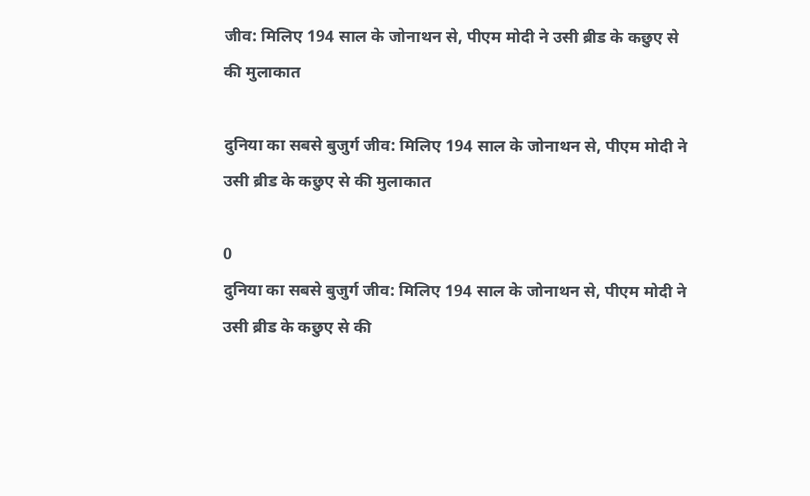जीव: मिलिए 194 साल के जोनाथन से, पीएम मोदी ने उसी ब्रीड के कछुए से की मुलाकात

दुनिया का सबसे बुजुर्ग जीव: मिलिए 194 साल के जोनाथन से, पीएम मोदी ने उसी ब्रीड के कछुए से की मुलाकात

0
दुनिया का सबसे बुजुर्ग जीव: मिलिए 194 साल के जोनाथन से, पीएम मोदी ने उसी ब्रीड के कछुए से की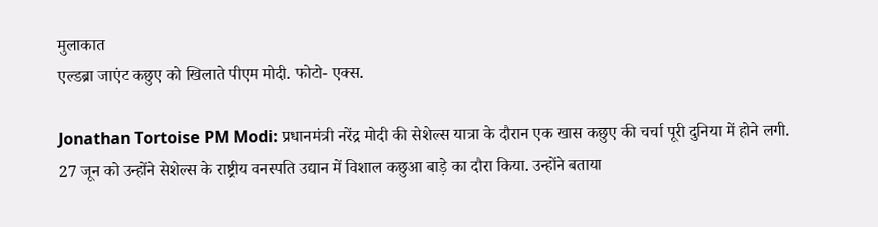मुलाकात
एल्डब्रा जाएंट कछुए को खिलाते पीएम मोदी. फोटो- एक्स.

Jonathan Tortoise PM Modi: प्रधानमंत्री नरेंद्र मोदी की सेशेल्स यात्रा के दौरान एक खास कछुए की चर्चा पूरी दुनिया में होने लगी. 27 जून को उन्होंने सेशेल्स के राष्ट्रीय वनस्पति उद्यान में विशाल कछुआ बाड़े का दौरा किया. उन्होंने बताया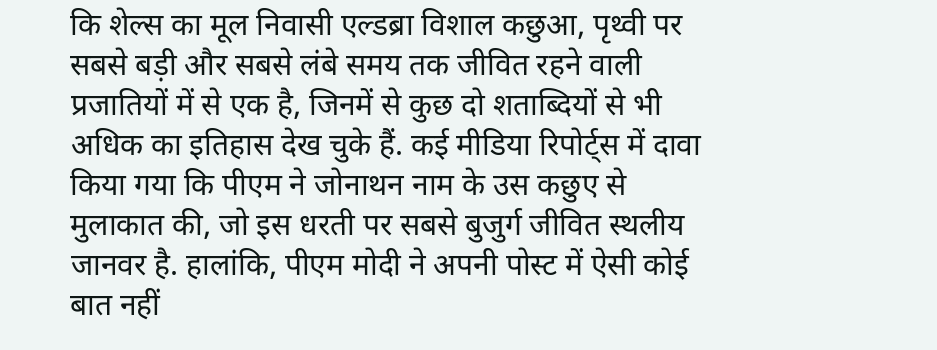कि शेल्स का मूल निवासी एल्डब्रा विशाल कछुआ, पृथ्वी पर सबसे बड़ी और सबसे लंबे समय तक जीवित रहने वाली प्रजातियों में से एक है, जिनमें से कुछ दो शताब्दियों से भी अधिक का इतिहास देख चुके हैं. कई मीडिया रिपोर्ट्स में दावा किया गया कि पीएम ने जोनाथन नाम के उस कछुए से मुलाकात की, जो इस धरती पर सबसे बुजुर्ग जीवित स्थलीय जानवर है. हालांकि, पीएम मोदी ने अपनी पोस्ट में ऐसी कोई बात नहीं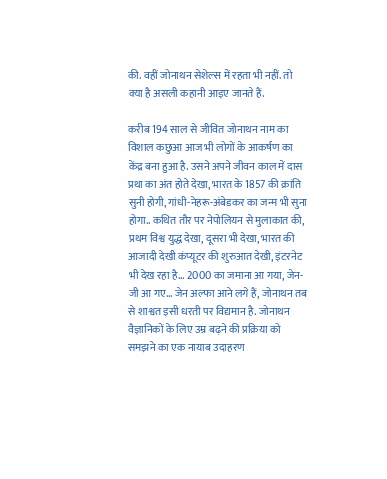की. वहीं जोनाथन सेशेल्स में रहता भी नहीं. तो क्या है असली कहानी आइए जानते हैं.

करीब 194 साल से जीवित जोनाथन नाम का विशाल कछुआ आज भी लोगों के आकर्षण का केंद्र बना हुआ है. उसने अपने जीवन काल में दास प्रथा का अंत होते देखा, भारत के 1857 की क्रांति सुनी होगी, गांधी-नेहरू-अंबेडकर का जन्म भी सुना होगा.. कथित तौर पर नेपोलियन से मुलाकात की, प्रथम विश्व युद्ध देखा, दूसरा भी देखा, भारत की आजादी देखी कंप्यूटर की शुरुआत देखी, इंटरनेट भी देख रहा है… 2000 का जमाना आ गया, जेन-जी आ गए… जेन अल्फा आने लगे हैं, जोनाथन तब से शाश्वत इसी धरती पर विद्यमान है. जोनाथन वैज्ञानिकों के लिए उम्र बढ़ने की प्रक्रिया को समझने का एक नायाब उदाहरण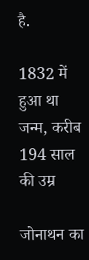है.

1832 में हुआ था जन्म, करीब 194 साल की उम्र

जोनाथन का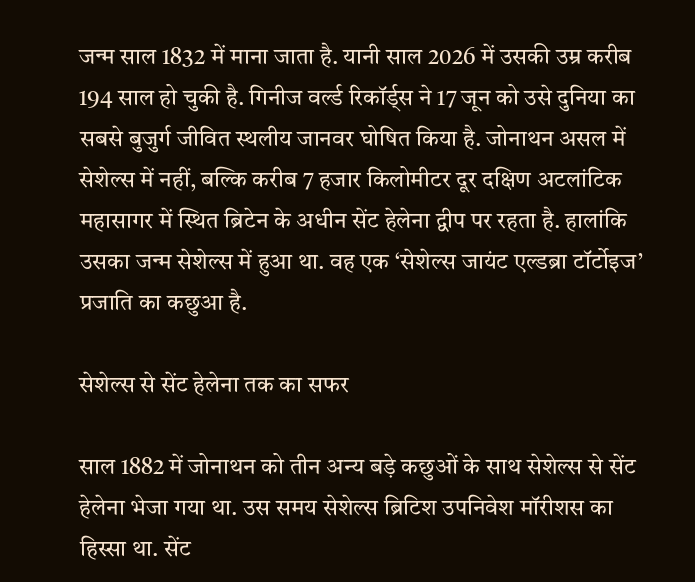जन्म साल 1832 में माना जाता है. यानी साल 2026 में उसकी उम्र करीब 194 साल हो चुकी है. गिनीज वर्ल्ड रिकॉर्ड्स ने 17 जून को उसे दुनिया का सबसे बुजुर्ग जीवित स्थलीय जानवर घोषित किया है. जोनाथन असल में सेशेल्स में नहीं, बल्कि करीब 7 हजार किलोमीटर दूर दक्षिण अटलांटिक महासागर में स्थित ब्रिटेन के अधीन सेंट हेलेना द्वीप पर रहता है. हालांकि उसका जन्म सेशेल्स में हुआ था. वह एक ‘सेशेल्स जायंट एल्डब्रा टॉर्टोइज’ प्रजाति का कछुआ है.

सेशेल्स से सेंट हेलेना तक का सफर

साल 1882 में जोनाथन को तीन अन्य बड़े कछुओं के साथ सेशेल्स से सेंट हेलेना भेजा गया था. उस समय सेशेल्स ब्रिटिश उपनिवेश मॉरीशस का हिस्सा था. सेंट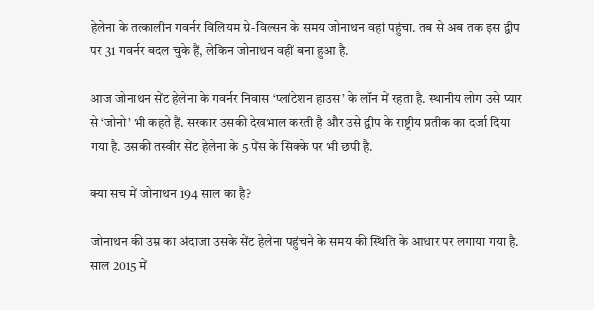हेलेना के तत्कालीन गवर्नर विलियम ग्रे-विल्सन के समय जोनाथन वहां पहुंचा. तब से अब तक इस द्वीप पर 31 गवर्नर बदल चुके हैं, लेकिन जोनाथन वहीं बना हुआ है.

आज जोनाथन सेंट हेलेना के गवर्नर निवास ‘प्लांटेशन हाउस’ के लॉन में रहता है. स्थानीय लोग उसे प्यार से ‘जोनो’ भी कहते हैं. सरकार उसकी देखभाल करती है और उसे द्वीप के राष्ट्रीय प्रतीक का दर्जा दिया गया है. उसकी तस्वीर सेंट हेलेना के 5 पेंस के सिक्के पर भी छपी है.

क्या सच में जोनाथन 194 साल का है?

जोनाथन की उम्र का अंदाजा उसके सेंट हेलेना पहुंचने के समय की स्थिति के आधार पर लगाया गया है. साल 2015 में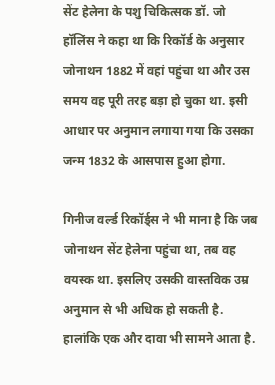सेंट हेलेना के पशु चिकित्सक डॉ. जो हॉलिंस ने कहा था कि रिकॉर्ड के अनुसार जोनाथन 1882 में वहां पहुंचा था और उस समय वह पूरी तरह बड़ा हो चुका था. इसी आधार पर अनुमान लगाया गया कि उसका जन्म 1832 के आसपास हुआ होगा.

गिनीज वर्ल्ड रिकॉर्ड्स ने भी माना है कि जब जोनाथन सेंट हेलेना पहुंचा था, तब वह वयस्क था. इसलिए उसकी वास्तविक उम्र अनुमान से भी अधिक हो सकती है. हालांकि एक और दावा भी सामने आता है.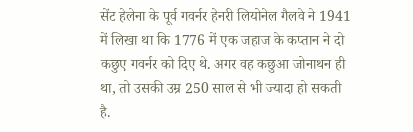सेंट हेलेना के पूर्व गवर्नर हेनरी लियोनेल गैलवे ने 1941 में लिखा था कि 1776 में एक जहाज के कप्तान ने दो कछुए गवर्नर को दिए थे. अगर वह कछुआ जोनाथन ही था, तो उसकी उम्र 250 साल से भी ज्यादा हो सकती है.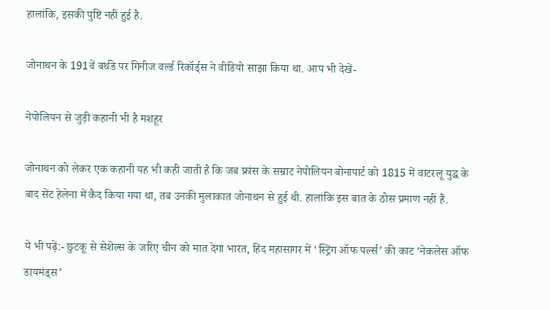हालांकि, इसकी पुष्टि नहीं हुई है.

जोनाथन के 191वें बर्थडे पर गिनीज वर्ल्ड रिकॉर्ड्स ने वीडियो साझा किया था. आप भी देखें-

नेपोलियन से जुड़ी कहानी भी है मशहूर

जोनाथन को लेकर एक कहानी यह भी कही जाती है कि जब फ्रांस के सम्राट नेपोलियन बोनापार्ट को 1815 में वाटरलू युद्ध के बाद सेंट हेलेना में कैद किया गया था, तब उनकी मुलाकात जोनाथन से हुई थी. हालांकि इस बात के ठोस प्रमाण नहीं हैं.

ये भी पढ़ें:- छुटकू से सेशेल्स के जरिए चीन को मात देगा भारत, हिंद महासागर में ‘स्ट्रिंग ऑफ पर्ल्स’ की काट ‘नेकलेस ऑफ डायमंड्स’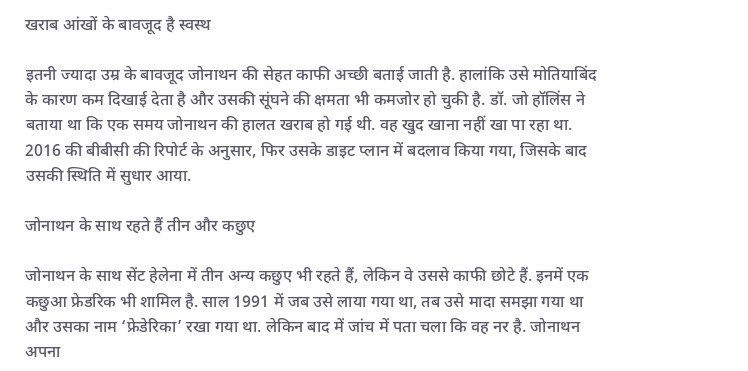खराब आंखों के बावजूद है स्वस्थ

इतनी ज्यादा उम्र के बावजूद जोनाथन की सेहत काफी अच्छी बताई जाती है. हालांकि उसे मोतियाबिंद के कारण कम दिखाई देता है और उसकी सूंघने की क्षमता भी कमजोर हो चुकी है. डॉ. जो हॉलिंस ने बताया था कि एक समय जोनाथन की हालत खराब हो गई थी. वह खुद खाना नहीं खा पा रहा था. 2016 की बीबीसी की रिपोर्ट के अनुसार, फिर उसके डाइट प्लान में बदलाव किया गया, जिसके बाद उसकी स्थिति में सुधार आया.

जोनाथन के साथ रहते हैं तीन और कछुए

जोनाथन के साथ सेंट हेलेना में तीन अन्य कछुए भी रहते हैं, लेकिन वे उससे काफी छोटे हैं. इनमें एक कछुआ फ्रेडरिक भी शामिल है. साल 1991 में जब उसे लाया गया था, तब उसे मादा समझा गया था और उसका नाम ‘फ्रेडेरिका’ रखा गया था. लेकिन बाद में जांच में पता चला कि वह नर है. जोनाथन अपना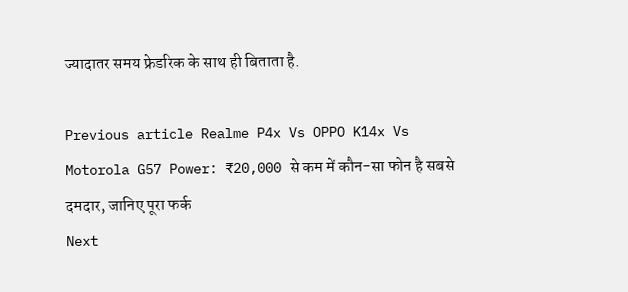ज्यादातर समय फ्रेडरिक के साथ ही बिताता है.

Previous article Realme P4x Vs OPPO K14x Vs Motorola G57 Power: ₹20,000 से कम में कौन-सा फोन है सबसे दमदार, जानिए पूरा फर्क
Next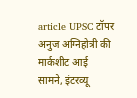article UPSC टॉपर अनुज अग्निहोत्री की मार्कशीट आई सामने, इंटरव्यू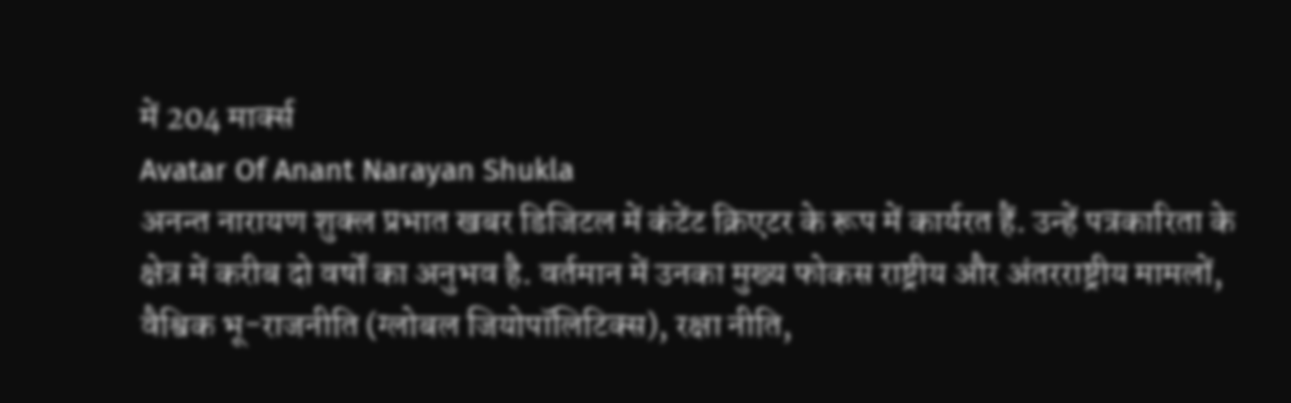में 204 मार्क्स
Avatar Of Anant Narayan Shukla
अनन्त नारायण शुक्ल प्रभात खबर डिजिटल में कंटेंट क्रिएटर के रूप में कार्यरत हैं. उन्हें पत्रकारिता के क्षेत्र में करीब दो वर्षों का अनुभव है. वर्तमान में उनका मुख्य फोकस राष्ट्रीय और अंतरराष्ट्रीय मामलों, वैश्विक भू-राजनीति (ग्लोबल जियोपॉलिटिक्स), रक्षा नीति,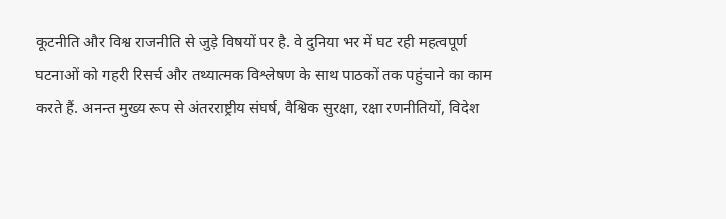कूटनीति और विश्व राजनीति से जुड़े विषयों पर है. वे दुनिया भर में घट रही महत्वपूर्ण घटनाओं को गहरी रिसर्च और तथ्यात्मक विश्लेषण के साथ पाठकों तक पहुंचाने का काम करते हैं. अनन्त मुख्य रूप से अंतरराष्ट्रीय संघर्ष, वैश्विक सुरक्षा, रक्षा रणनीतियों, विदेश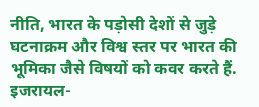नीति, भारत के पड़ोसी देशों से जुड़े घटनाक्रम और विश्व स्तर पर भारत की भूमिका जैसे विषयों को कवर करते हैं. इजरायल-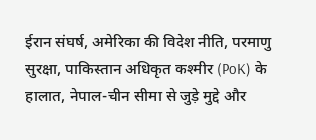ईरान संघर्ष, अमेरिका की विदेश नीति, परमाणु सुरक्षा, पाकिस्तान अधिकृत कश्मीर (PoK) के हालात, नेपाल-चीन सीमा से जुड़े मुद्दे और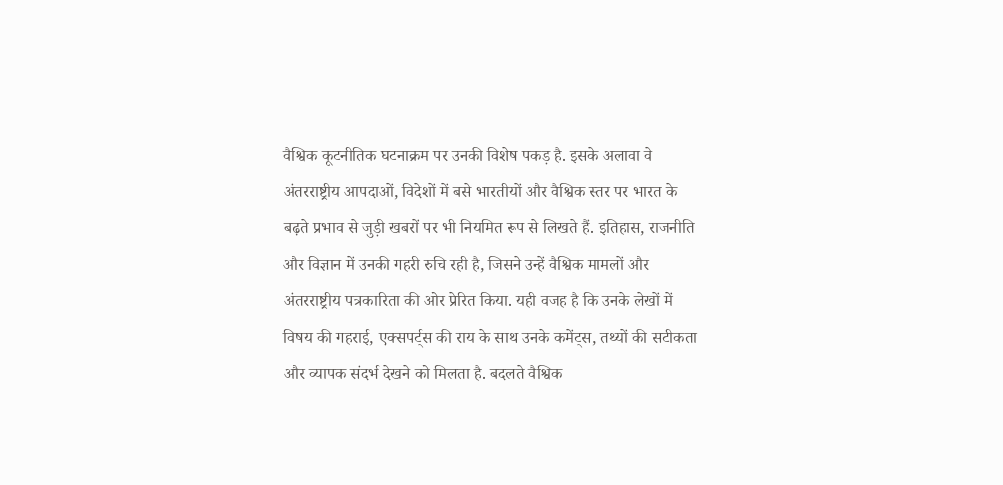वैश्विक कूटनीतिक घटनाक्रम पर उनकी विशेष पकड़ है. इसके अलावा वे अंतरराष्ट्रीय आपदाओं, विदेशों में बसे भारतीयों और वैश्विक स्तर पर भारत के बढ़ते प्रभाव से जुड़ी खबरों पर भी नियमित रूप से लिखते हैं. इतिहास, राजनीति और विज्ञान में उनकी गहरी रुचि रही है, जिसने उन्हें वैश्विक मामलों और अंतरराष्ट्रीय पत्रकारिता की ओर प्रेरित किया. यही वजह है कि उनके लेखों में विषय की गहराई, एक्सपर्ट्स की राय के साथ उनके कमेंट्स, तथ्यों की सटीकता और व्यापक संदर्भ देखने को मिलता है. बदलते वैश्विक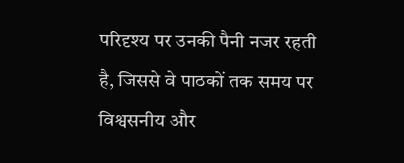परिदृश्य पर उनकी पैनी नजर रहती है, जिससे वे पाठकों तक समय पर विश्वसनीय और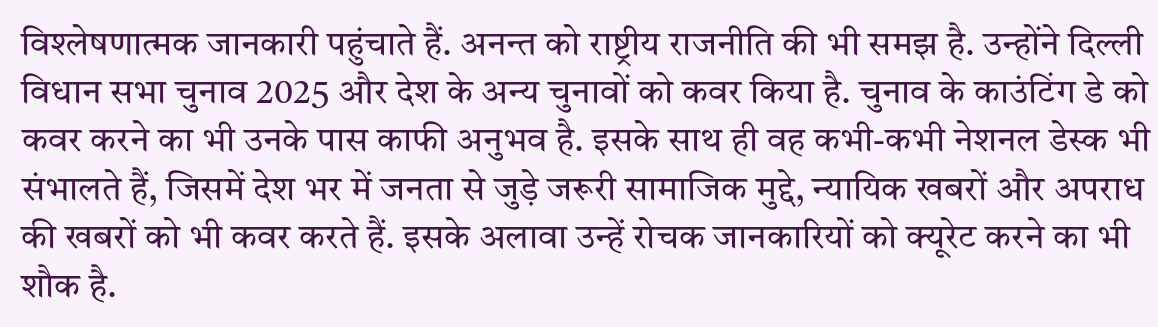विश्लेषणात्मक जानकारी पहुंचाते हैं. अनन्त को राष्ट्रीय राजनीति की भी समझ है. उन्होंने दिल्ली विधान सभा चुनाव 2025 और देश के अन्य चुनावों को कवर किया है. चुनाव के काउंटिंग डे को कवर करने का भी उनके पास काफी अनुभव है. इसके साथ ही वह कभी-कभी नेशनल डेस्क भी संभालते हैं, जिसमें देश भर में जनता से जुड़े जरूरी सामाजिक मुद्दे, न्यायिक खबरों और अपराध की खबरों को भी कवर करते हैं. इसके अलावा उन्हें रोचक जानकारियों को क्यूरेट करने का भी शौक है.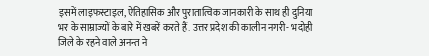इसमें लाइफस्टाइल, ऐतिहासिक और पुरातात्विक जानकारी के साथ ही दुनिया भर के साम्राज्यों के बारे में खबरें करते हैं. उत्तर प्रदेश की कालीन नगरी- भदोही जिले के रहने वाले अनन्त ने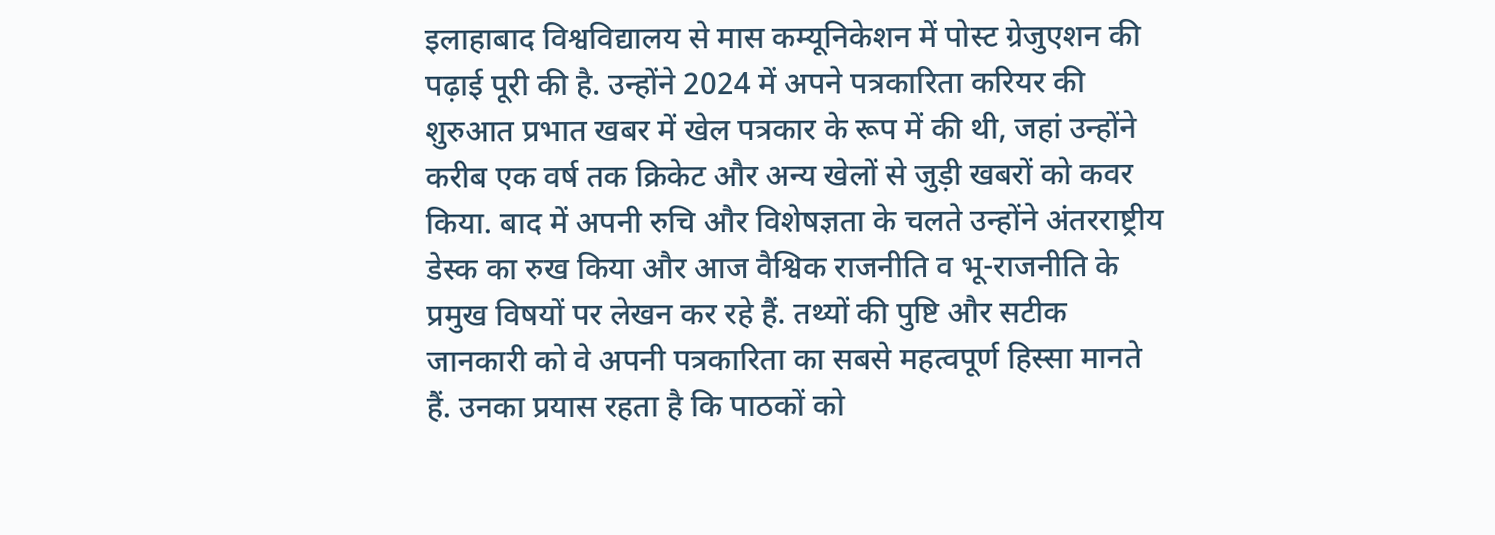इलाहाबाद विश्वविद्यालय से मास कम्यूनिकेशन में पोस्ट ग्रेजुएशन की पढ़ाई पूरी की है. उन्होंने 2024 में अपने पत्रकारिता करियर की शुरुआत प्रभात खबर में खेल पत्रकार के रूप में की थी, जहां उन्होंने करीब एक वर्ष तक क्रिकेट और अन्य खेलों से जुड़ी खबरों को कवर किया. बाद में अपनी रुचि और विशेषज्ञता के चलते उन्होंने अंतरराष्ट्रीय डेस्क का रुख किया और आज वैश्विक राजनीति व भू-राजनीति के प्रमुख विषयों पर लेखन कर रहे हैं. तथ्यों की पुष्टि और सटीक जानकारी को वे अपनी पत्रकारिता का सबसे महत्वपूर्ण हिस्सा मानते हैं. उनका प्रयास रहता है कि पाठकों को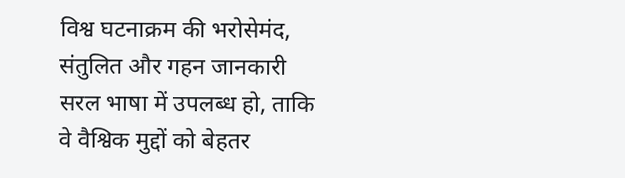विश्व घटनाक्रम की भरोसेमंद, संतुलित और गहन जानकारी सरल भाषा में उपलब्ध हो, ताकि वे वैश्विक मुद्दों को बेहतर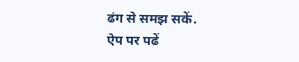ढंग से समझ सकें.
ऐप पर पढें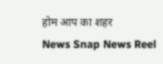होम आप का शहर
News Snap News Reel